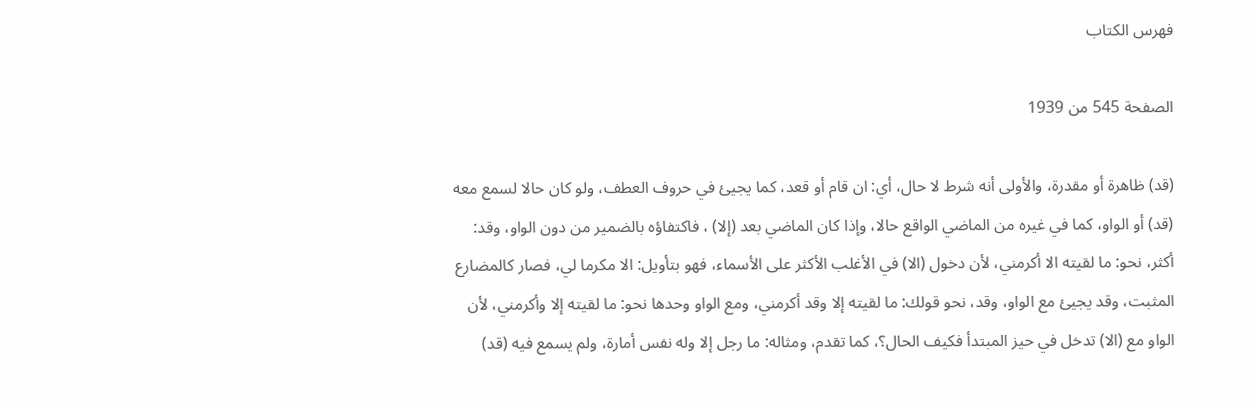فهرس الكتاب

الصفحة 545 من 1939

(قد) ظاهرة أو مقدرة، والأولى أنه شرط لا حال، أي: ان قام أو قعد، كما يجيئ في حروف العطف، ولو كان حالا لسمع معه (قد) أو الواو، كما في غيره من الماضي الواقع حالا، وإذا كان الماضي بعد (إلا) ، فاكتفاؤه بالضمير من دون الواو، وقد: أكثر، نحو: ما لقيته الا أكرمني، لأن دخول (الا) في الأغلب الأكثر على الأسماء، فهو بتأويل: الا مكرما لي، فصار كالمضارع المثبت، وقد يجيئ مع الواو، وقد، نحو قولك: ما لقيته إلا وقد أكرمني، ومع الواو وحدها نحو: ما لقيته إلا وأكرمني، لأن الواو مع (الا) تدخل في حيز المبتدأ فكيف الحال؟، كما تقدم، ومثاله: ما رجل إلا وله نفس أمارة، ولم يسمع فيه (قد)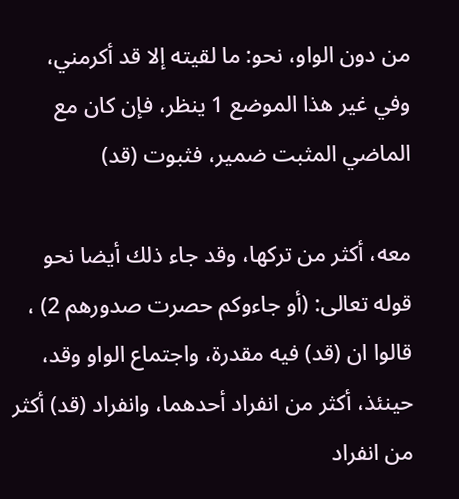من دون الواو، نحو: ما لقيته إلا قد أكرمني، وفي غير هذا الموضع 1 ينظر، فإن كان مع الماضي المثبت ضمير، فثبوت (قد)

معه، أكثر من تركها، وقد جاء ذلك أيضا نحو قوله تعالى: (أو جاءوكم حصرت صدورهم 2) ، قالوا ان (قد) فيه مقدرة، واجتماع الواو وقد، حينئذ، أكثر من انفراد أحدهما، وانفراد (قد) أكثر من انفراد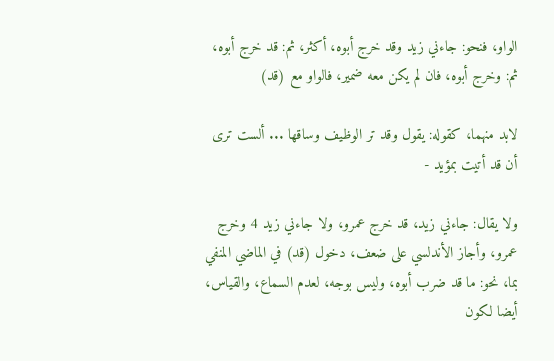الواو، فنحو: جاءني زيد وقد خرج أبوه، أكثر، ثم: قد خرج أبوه، ثم: وخرج أبوه، فان لم يكن معه ضمير، فالواو مع (قد)

لابد منهما، كقوله: يقول وقد تر الوظيف وساقها ... ألست ترى أن قد أتيت بمؤيد -

ولا يقال: جاءني زيد، قد خرج عمرو، ولا جاءني زيد 4 وخرج عمرو، وأجاز الأندلسي على ضعف، دخول (قد) في الماضي المنفي بما، نحو: ما قد ضرب أبوه، وليس بوجه، لعدم السماع، والقياس، أيضا لكون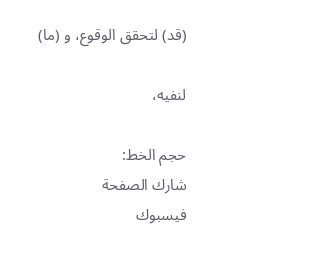(قد) لتحقق الوقوع، و (ما)

لنفيه،

حجم الخط:
شارك الصفحة
فيسبوك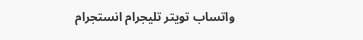واتساب تويتر تليجرام انستجرام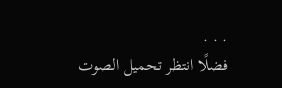. . .
فضلًا انتظر تحميل الصوت